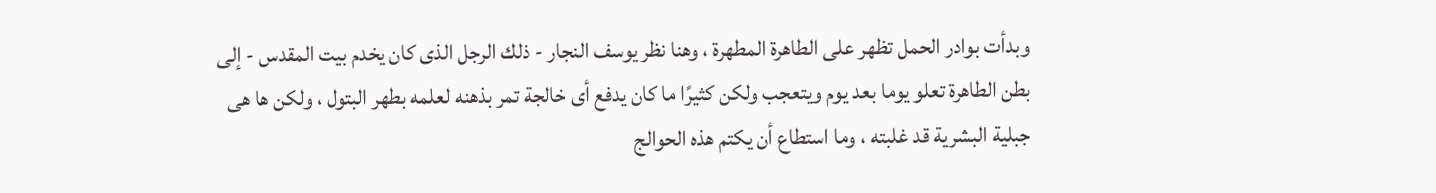وبدأت بوادر الحمل تظهر على الطاهرة المطهرة ، وهنا نظر يوسف النجار - ذلك الرجل الذى كان يخدم بيت المقدس - إلى بطن الطاهرة تعلو يوما بعد يوم ويتعجب ولكن كثيرًا ما كان يدفع أى خالجة تمر بذهنه لعلمه بطهر البتول ، ولكن ها هى جبلية البشرية قد غلبته ، وما استطاع أن يكتم هذه الحوالج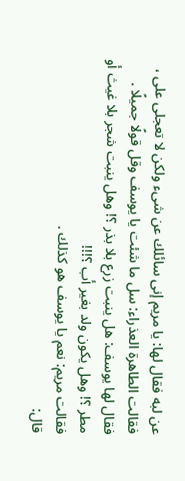عن لبه فقال لها: يا مريم إنى سائلك عن شىء ولكن لا تعجلى على ، فقالت الطاهرة العذراء: سل ما شئت يا يوسف وقل قولًا جميلًا .
فقال لها يوسف: هل ينبت زرع بلا بذر ؟! وهل ينبت شجر بلا غيث أو مطر ؟! وهل يكون ولد بغير أب ؟!!!
فقالت مريم: نعم يا يوسف هو كذلك .
قال: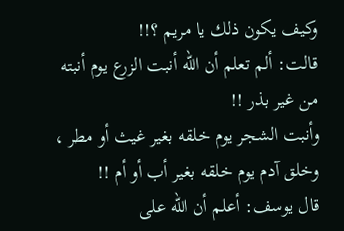وكيف يكون ذلك يا مريم ؟!!
قالت: ألم تعلم أن الله أنبت الزرع يوم أنبته من غير بذر !!
وأنبت الشجر يوم خلقه بغير غيث أو مطر ، وخلق آدم يوم خلقه بغير أب أو أم !!
قال يوسف: أعلم أن الله على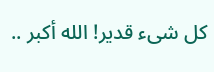كل شىء قدير! الله أكبر ..